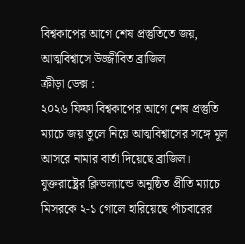বিশ্বকাপের আগে শেষ প্রস্তুতিতে জয়, আত্মবিশ্বাসে উজ্জীবিত ব্রাজিল
ক্রীড়া ডেক্স :
২০২৬ ফিফা বিশ্বকাপের আগে শেষ প্রস্তুতি ম্যাচে জয় তুলে নিয়ে আত্মবিশ্বাসের সঙ্গে মূল আসরে নামার বার্তা দিয়েছে ব্রাজিল। যুক্তরাষ্ট্রের ক্লিভল্যান্ডে অনুষ্ঠিত প্রীতি ম্যাচে মিসরকে ২-১ গোলে হারিয়েছে পাঁচবারের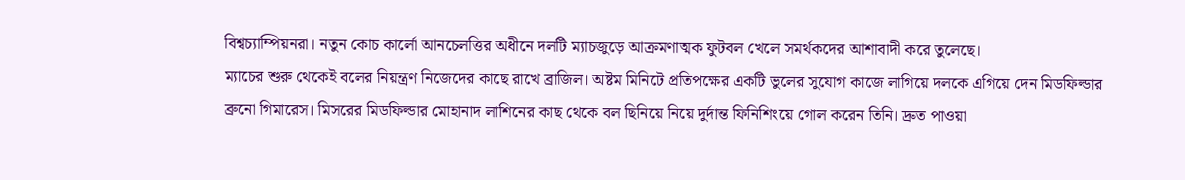বিশ্বচ্যাম্পিয়নরা। নতুন কোচ কার্লো আনচেলত্তির অধীনে দলটি ম্যাচজুড়ে আক্রমণাত্মক ফুটবল খেলে সমর্থকদের আশাবাদী করে তুলেছে।
ম্যাচের শুরু থেকেই বলের নিয়ন্ত্রণ নিজেদের কাছে রাখে ব্রাজিল। অষ্টম মিনিটে প্রতিপক্ষের একটি ভুলের সুযোগ কাজে লাগিয়ে দলকে এগিয়ে দেন মিডফিল্ডার ব্রুনো গিমারেস। মিসরের মিডফিল্ডার মোহানাদ লাশিনের কাছ থেকে বল ছিনিয়ে নিয়ে দুর্দান্ত ফিনিশিংয়ে গোল করেন তিনি। দ্রুত পাওয়া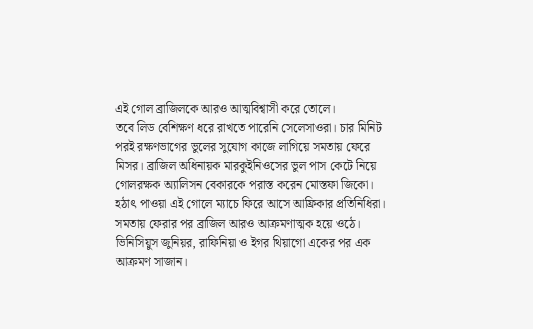এই গোল ব্রাজিলকে আরও আত্মবিশ্বাসী করে তোলে।
তবে লিড বেশিক্ষণ ধরে রাখতে পারেনি সেলেসাওরা। চার মিনিট পরই রক্ষণভাগের ভুলের সুযোগ কাজে লাগিয়ে সমতায় ফেরে মিসর। ব্রাজিল অধিনায়ক মারকুইনিওসের ভুল পাস কেটে নিয়ে গোলরক্ষক অ্যালিসন বেকারকে পরাস্ত করেন মোস্তফা জিকো। হঠাৎ পাওয়া এই গোলে ম্যাচে ফিরে আসে আফ্রিকার প্রতিনিধিরা।
সমতায় ফেরার পর ব্রাজিল আরও আক্রমণাত্মক হয়ে ওঠে। ভিনিসিয়ুস জুনিয়র, রাফিনিয়া ও ইগর থিয়াগো একের পর এক আক্রমণ সাজান।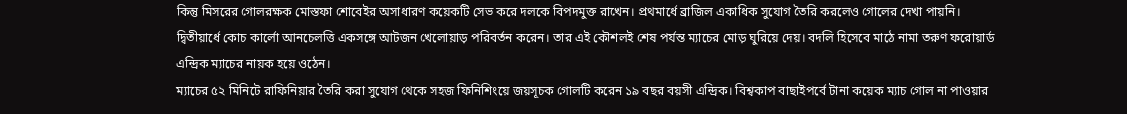কিন্তু মিসরের গোলরক্ষক মোস্তফা শোবেইর অসাধারণ কয়েকটি সেভ করে দলকে বিপদমুক্ত রাখেন। প্রথমার্ধে ব্রাজিল একাধিক সুযোগ তৈরি করলেও গোলের দেখা পায়নি।
দ্বিতীয়ার্ধে কোচ কার্লো আনচেলত্তি একসঙ্গে আটজন খেলোয়াড় পরিবর্তন করেন। তার এই কৌশলই শেষ পর্যন্ত ম্যাচের মোড় ঘুরিয়ে দেয়। বদলি হিসেবে মাঠে নামা তরুণ ফরোয়ার্ড এন্দ্রিক ম্যাচের নায়ক হয়ে ওঠেন।
ম্যাচের ৫২ মিনিটে রাফিনিয়ার তৈরি করা সুযোগ থেকে সহজ ফিনিশিংয়ে জয়সূচক গোলটি করেন ১৯ বছর বয়সী এন্দ্রিক। বিশ্বকাপ বাছাইপর্বে টানা কয়েক ম্যাচ গোল না পাওয়ার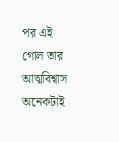পর এই গোল তার আত্মবিশ্বাস অনেকটাই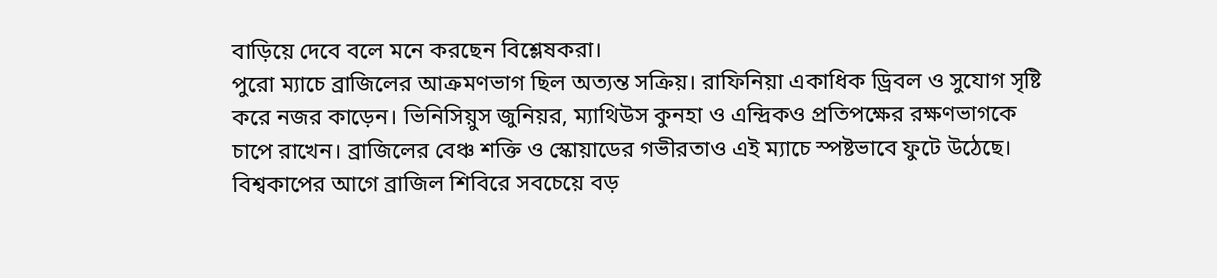বাড়িয়ে দেবে বলে মনে করছেন বিশ্লেষকরা।
পুরো ম্যাচে ব্রাজিলের আক্রমণভাগ ছিল অত্যন্ত সক্রিয়। রাফিনিয়া একাধিক ড্রিবল ও সুযোগ সৃষ্টি করে নজর কাড়েন। ভিনিসিয়ুস জুনিয়র, ম্যাথিউস কুনহা ও এন্দ্রিকও প্রতিপক্ষের রক্ষণভাগকে চাপে রাখেন। ব্রাজিলের বেঞ্চ শক্তি ও স্কোয়াডের গভীরতাও এই ম্যাচে স্পষ্টভাবে ফুটে উঠেছে।
বিশ্বকাপের আগে ব্রাজিল শিবিরে সবচেয়ে বড়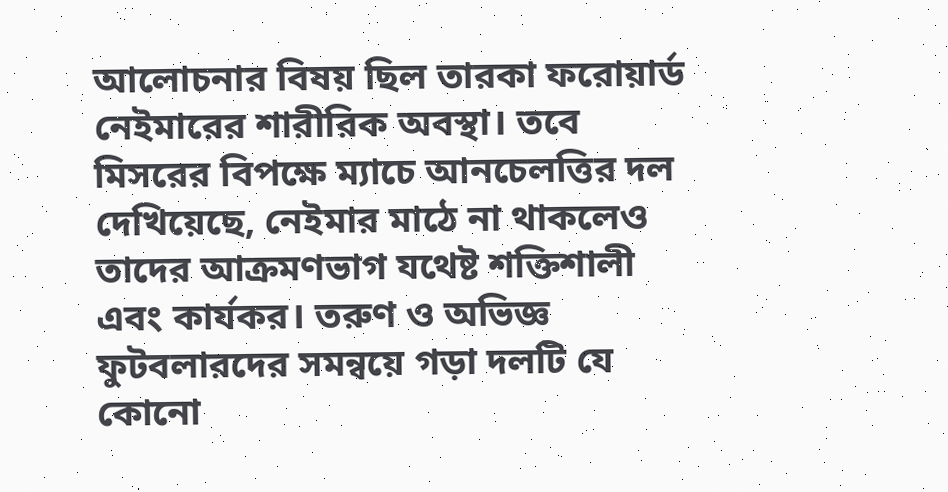আলোচনার বিষয় ছিল তারকা ফরোয়ার্ড নেইমারের শারীরিক অবস্থা। তবে মিসরের বিপক্ষে ম্যাচে আনচেলত্তির দল দেখিয়েছে, নেইমার মাঠে না থাকলেও তাদের আক্রমণভাগ যথেষ্ট শক্তিশালী এবং কার্যকর। তরুণ ও অভিজ্ঞ ফুটবলারদের সমন্বয়ে গড়া দলটি যে কোনো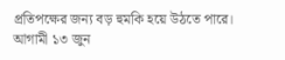প্রতিপক্ষের জন্য বড় হুমকি হয়ে উঠতে পারে।
আগামী ১৩ জুন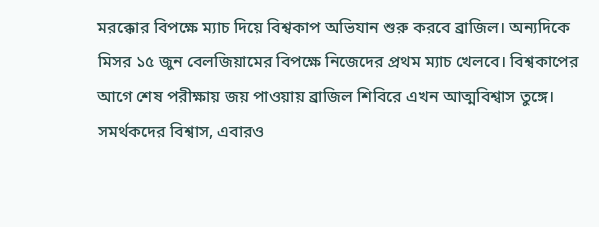মরক্কোর বিপক্ষে ম্যাচ দিয়ে বিশ্বকাপ অভিযান শুরু করবে ব্রাজিল। অন্যদিকে মিসর ১৫ জুন বেলজিয়ামের বিপক্ষে নিজেদের প্রথম ম্যাচ খেলবে। বিশ্বকাপের আগে শেষ পরীক্ষায় জয় পাওয়ায় ব্রাজিল শিবিরে এখন আত্মবিশ্বাস তুঙ্গে। সমর্থকদের বিশ্বাস, এবারও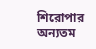শিরোপার অন্যতম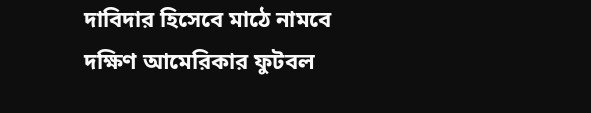দাবিদার হিসেবে মাঠে নামবে দক্ষিণ আমেরিকার ফুটবল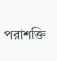পরাশক্তি